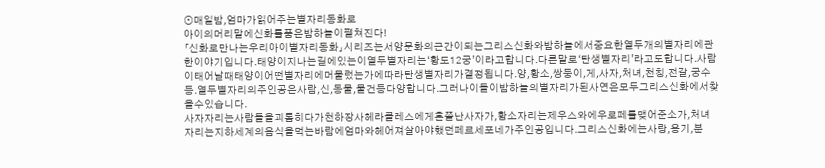⊙매일밤,엄마가읽어주는별자리동화로
아이의머리맡에신화를품은밤하늘이펼쳐진다!
「신화로만나는우리아이별자리동화」시리즈는서양문화의근간이되는그리스신화와밤하늘에서중요한열두개의별자리에관한이야기입니다.태양이지나는길에있는이열두별자리는‘황도12궁’이라고합니다.다른말로‘탄생별자리’라고도합니다.사람이태어날때태양이어떤별자리에머물렀는가에따라탄생별자리가결정됩니다.양,황소,쌍둥이,게,사자,처녀,천칭,전갈,궁수등.열두별자리의주인공은사람,신,동물,물건등다양합니다.그러나이들이밤하늘의별자리가된사연은모두그리스신화에서찾을수있습니다.
사자자리는사람들을괴롭히다가천하장사헤라클레스에게혼쭐난사자가,황소자리는제우스와에우로페를맺어준소가,처녀자리는지하세계의음식을먹는바람에엄마와헤어져살아야했던페르세포네가주인공입니다.그리스신화에는사랑,용기,분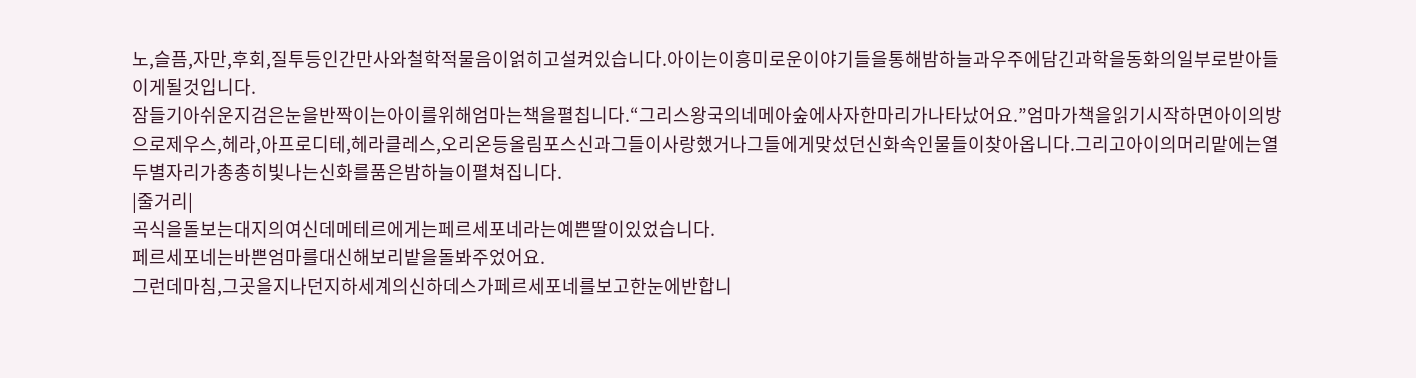노,슬픔,자만,후회,질투등인간만사와철학적물음이얽히고설켜있습니다.아이는이흥미로운이야기들을통해밤하늘과우주에담긴과학을동화의일부로받아들이게될것입니다.
잠들기아쉬운지검은눈을반짝이는아이를위해엄마는책을펼칩니다.“그리스왕국의네메아숲에사자한마리가나타났어요.”엄마가책을읽기시작하면아이의방으로제우스,헤라,아프로디테,헤라클레스,오리온등올림포스신과그들이사랑했거나그들에게맞섰던신화속인물들이찾아옵니다.그리고아이의머리맡에는열두별자리가총총히빛나는신화를품은밤하늘이펼쳐집니다.
|줄거리|
곡식을돌보는대지의여신데메테르에게는페르세포네라는예쁜딸이있었습니다.
페르세포네는바쁜엄마를대신해보리밭을돌봐주었어요.
그런데마침,그곳을지나던지하세계의신하데스가페르세포네를보고한눈에반합니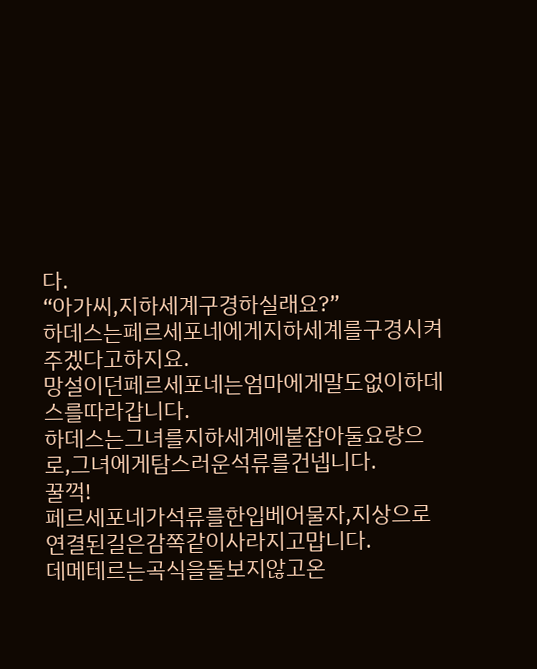다.
“아가씨,지하세계구경하실래요?”
하데스는페르세포네에게지하세계를구경시켜주겠다고하지요.
망설이던페르세포네는엄마에게말도없이하데스를따라갑니다.
하데스는그녀를지하세계에붙잡아둘요량으로,그녀에게탐스러운석류를건넵니다.
꿀꺽!
페르세포네가석류를한입베어물자,지상으로연결된길은감쪽같이사라지고맙니다.
데메테르는곡식을돌보지않고온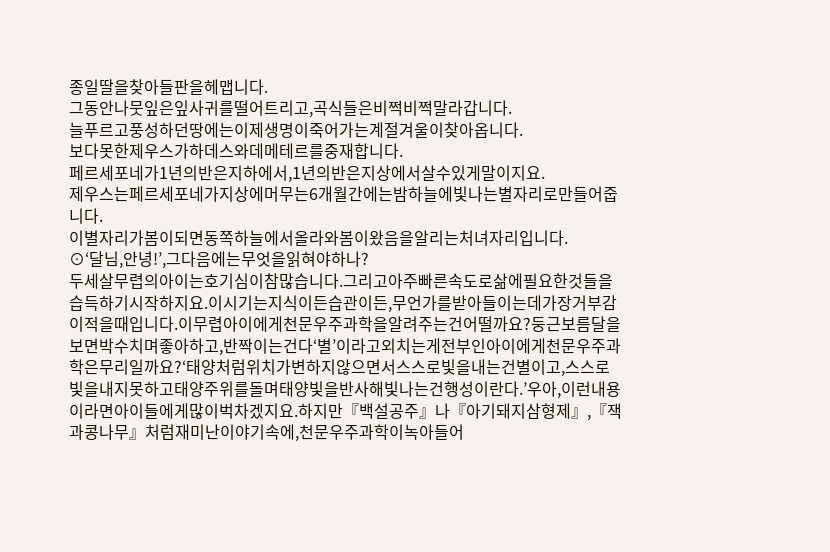종일딸을찾아들판을헤맵니다.
그동안나뭇잎은잎사귀를떨어트리고,곡식들은비쩍비쩍말라갑니다.
늘푸르고풍성하던땅에는이제생명이죽어가는계절겨울이찾아옵니다.
보다못한제우스가하데스와데메테르를중재합니다.
페르세포네가1년의반은지하에서,1년의반은지상에서살수있게말이지요.
제우스는페르세포네가지상에머무는6개월간에는밤하늘에빛나는별자리로만들어줍니다.
이별자리가봄이되면동쪽하늘에서올라와봄이왔음을알리는처녀자리입니다.
⊙‘달님,안녕!’,그다음에는무엇을읽혀야하나?
두세살무렵의아이는호기심이참많습니다.그리고아주빠른속도로삶에필요한것들을습득하기시작하지요.이시기는지식이든습관이든,무언가를받아들이는데가장거부감이적을때입니다.이무렵아이에게천문우주과학을알려주는건어떨까요?둥근보름달을보면박수치며좋아하고,반짝이는건다‘별’이라고외치는게전부인아이에게천문우주과학은무리일까요?‘태양처럼위치가변하지않으면서스스로빛을내는건별이고,스스로빛을내지못하고태양주위를돌며태양빛을반사해빛나는건행성이란다.’우아,이런내용이라면아이들에게많이벅차겠지요.하지만『백설공주』나『아기돼지삼형제』,『잭과콩나무』처럼재미난이야기속에,천문우주과학이녹아들어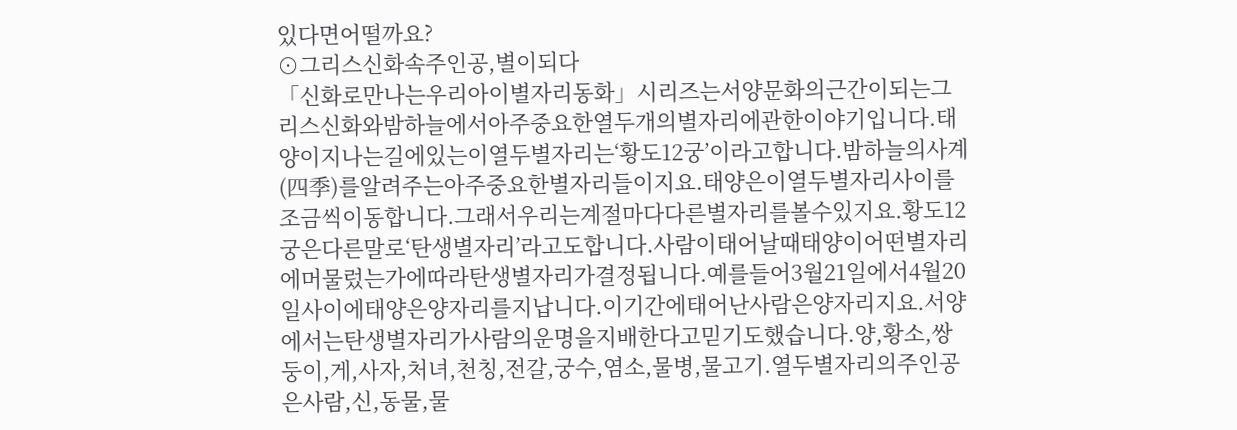있다면어떨까요?
⊙그리스신화속주인공,별이되다
「신화로만나는우리아이별자리동화」시리즈는서양문화의근간이되는그리스신화와밤하늘에서아주중요한열두개의별자리에관한이야기입니다.태양이지나는길에있는이열두별자리는‘황도12궁’이라고합니다.밤하늘의사계(四季)를알려주는아주중요한별자리들이지요.태양은이열두별자리사이를조금씩이동합니다.그래서우리는계절마다다른별자리를볼수있지요.황도12궁은다른말로‘탄생별자리’라고도합니다.사람이태어날때태양이어떤별자리에머물렀는가에따라탄생별자리가결정됩니다.예를들어3월21일에서4월20일사이에태양은양자리를지납니다.이기간에태어난사람은양자리지요.서양에서는탄생별자리가사람의운명을지배한다고믿기도했습니다.양,황소,쌍둥이,게,사자,처녀,천칭,전갈,궁수,염소,물병,물고기.열두별자리의주인공은사람,신,동물,물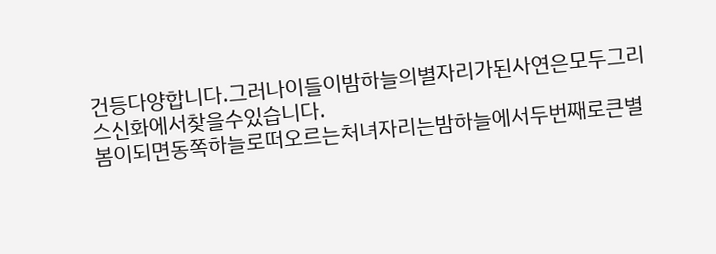건등다양합니다.그러나이들이밤하늘의별자리가된사연은모두그리스신화에서찾을수있습니다.
봄이되면동쪽하늘로떠오르는처녀자리는밤하늘에서두번째로큰별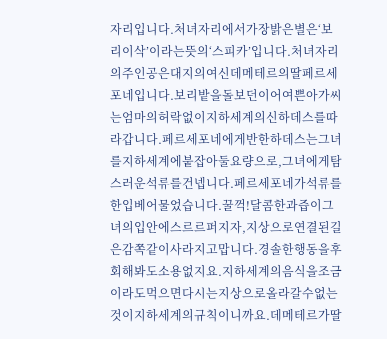자리입니다.처녀자리에서가장밝은별은‘보리이삭’이라는뜻의‘스피카’입니다.처녀자리의주인공은대지의여신데메테르의딸페르세포네입니다.보리밭을돌보던이어여쁜아가씨는엄마의허락없이지하세계의신하데스를따라갑니다.페르세포네에게반한하데스는그녀를지하세계에붙잡아둘요량으로,그녀에게탐스러운석류를건넵니다.페르세포네가석류를한입베어물었습니다.꿀꺽!달콤한과즙이그녀의입안에스르르퍼지자,지상으로연결된길은감쪽같이사라지고맙니다.경솔한행동을후회해봐도소용없지요.지하세계의음식을조금이라도먹으면다시는지상으로올라갈수없는것이지하세계의규칙이니까요.데메테르가딸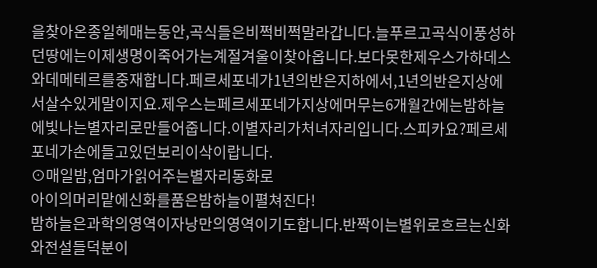을찾아온종일헤매는동안,곡식들은비쩍비쩍말라갑니다.늘푸르고곡식이풍성하던땅에는이제생명이죽어가는계절겨울이찾아옵니다.보다못한제우스가하데스와데메테르를중재합니다.페르세포네가1년의반은지하에서,1년의반은지상에서살수있게말이지요.제우스는페르세포네가지상에머무는6개월간에는밤하늘에빛나는별자리로만들어줍니다.이별자리가처녀자리입니다.스피카요?페르세포네가손에들고있던보리이삭이랍니다.
⊙매일밤,엄마가읽어주는별자리동화로
아이의머리맡에신화를품은밤하늘이펼쳐진다!
밤하늘은과학의영역이자낭만의영역이기도합니다.반짝이는별위로흐르는신화와전설들덕분이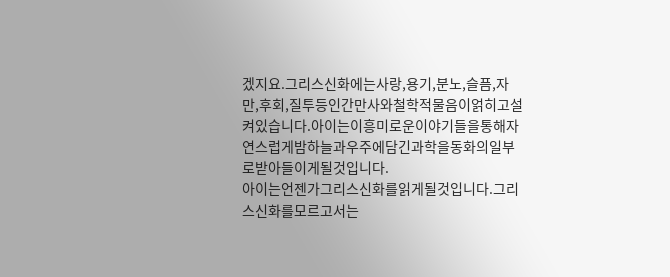겠지요.그리스신화에는사랑,용기,분노,슬픔,자만,후회,질투등인간만사와철학적물음이얽히고설켜있습니다.아이는이흥미로운이야기들을통해자연스럽게밤하늘과우주에담긴과학을동화의일부로받아들이게될것입니다.
아이는언젠가그리스신화를읽게될것입니다.그리스신화를모르고서는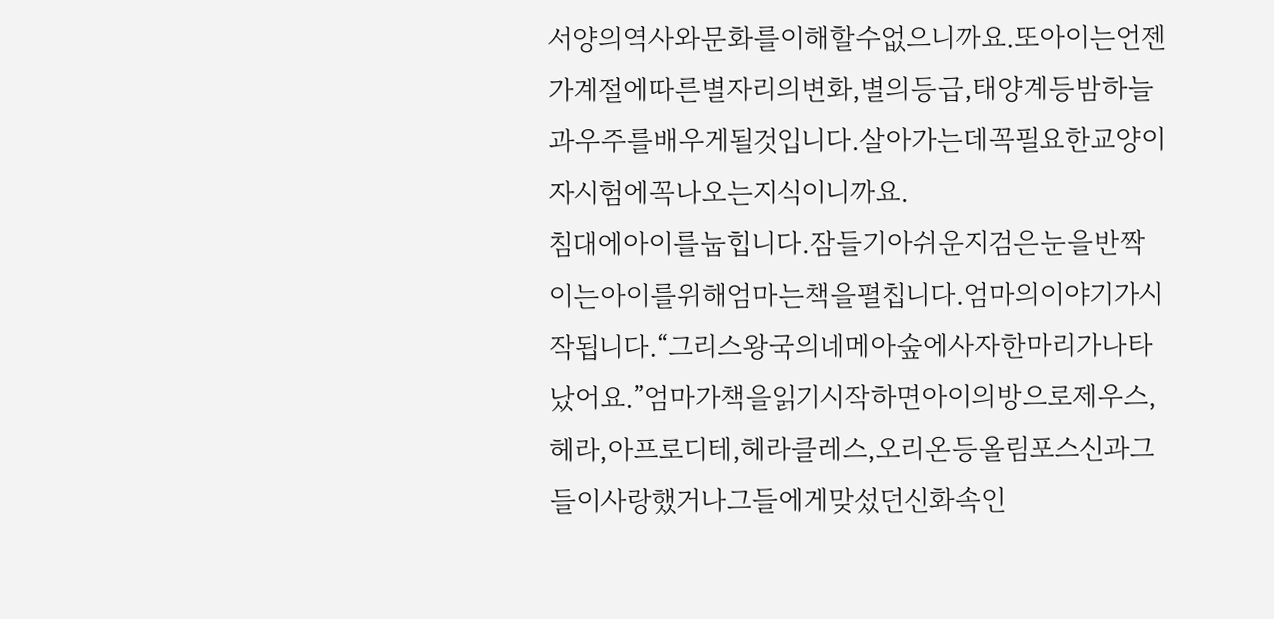서양의역사와문화를이해할수없으니까요.또아이는언젠가계절에따른별자리의변화,별의등급,태양계등밤하늘과우주를배우게될것입니다.살아가는데꼭필요한교양이자시험에꼭나오는지식이니까요.
침대에아이를눕힙니다.잠들기아쉬운지검은눈을반짝이는아이를위해엄마는책을펼칩니다.엄마의이야기가시작됩니다.“그리스왕국의네메아숲에사자한마리가나타났어요.”엄마가책을읽기시작하면아이의방으로제우스,헤라,아프로디테,헤라클레스,오리온등올림포스신과그들이사랑했거나그들에게맞섰던신화속인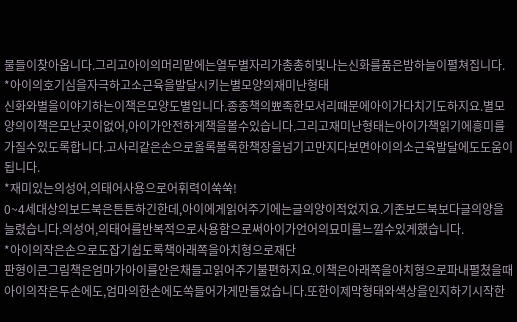물들이찾아옵니다.그리고아이의머리맡에는열두별자리가총총히빛나는신화를품은밤하늘이펼쳐집니다.
*아이의호기심을자극하고소근육을발달시키는별모양의재미난형태
신화와별을이야기하는이책은모양도별입니다.종종책의뾰족한모서리때문에아이가다치기도하지요.별모양의이책은모난곳이없어,아이가안전하게책을볼수있습니다.그리고재미난형태는아이가책읽기에흥미를가질수있도록합니다.고사리같은손으로올록볼록한책장을넘기고만지다보면아이의소근육발달에도도움이됩니다.
*재미있는의성어,의태어사용으로어휘력이쑥쑥!
0~4세대상의보드북은튼튼하긴한데,아이에게읽어주기에는글의양이적었지요.기존보드북보다글의양을늘렸습니다.의성어,의태어를반복적으로사용함으로써아이가언어의묘미를느낄수있게했습니다.
*아이의작은손으로도잡기쉽도록책아래쪽을아치형으로재단
판형이큰그림책은엄마가아이를안은채들고읽어주기불편하지요.이책은아래쪽을아치형으로파내펼쳤을때아이의작은두손에도,엄마의한손에도쏙들어가게만들었습니다.또한이제막형태와색상을인지하기시작한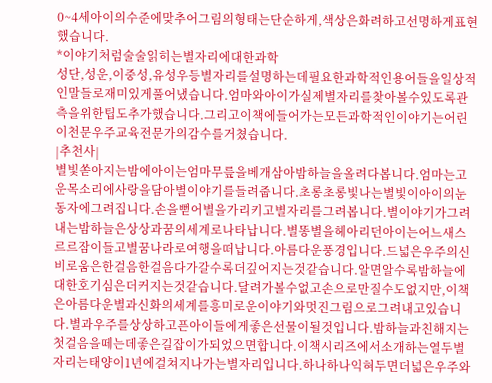0~4세아이의수준에맞추어그림의형태는단순하게,색상은화려하고선명하게표현했습니다.
*이야기처럼술술읽히는별자리에대한과학
성단,성운,이중성,유성우등별자리를설명하는데필요한과학적인용어들을일상적인말들로재미있게풀어냈습니다.엄마와아이가실제별자리를찾아볼수있도록관측을위한팁도추가했습니다.그리고이책에들어가는모든과학적인이야기는어린이천문우주교육전문가의감수를거쳤습니다.
|추천사|
별빛쏟아지는밤에아이는엄마무릎을베개삼아밤하늘을올려다봅니다.엄마는고운목소리에사랑을담아별이야기를들려줍니다.초롱초롱빛나는별빛이아이의눈동자에그려집니다.손을뻗어별을가리키고별자리를그려봅니다.별이야기가그려내는밤하늘은상상과꿈의세계로나타납니다.별똥별을헤아리던아이는어느새스르르잠이들고별꿈나라로여행을떠납니다.아름다운풍경입니다.드넓은우주의신비로움은한걸음한걸음다가갈수록더깊어지는것같습니다.알면알수록밤하늘에대한호기심은더커지는것같습니다.달려가볼수없고손으로만질수도없지만,이책은아름다운별과신화의세계를흥미로운이야기와멋진그림으로그려내고있습니다.별과우주를상상하고픈아이들에게좋은선물이될것입니다.밤하늘과친해지는첫걸음을떼는데좋은길잡이가되었으면합니다.이책시리즈에서소개하는열두별자리는태양이1년에걸쳐지나가는별자리입니다.하나하나익혀두면더넓은우주와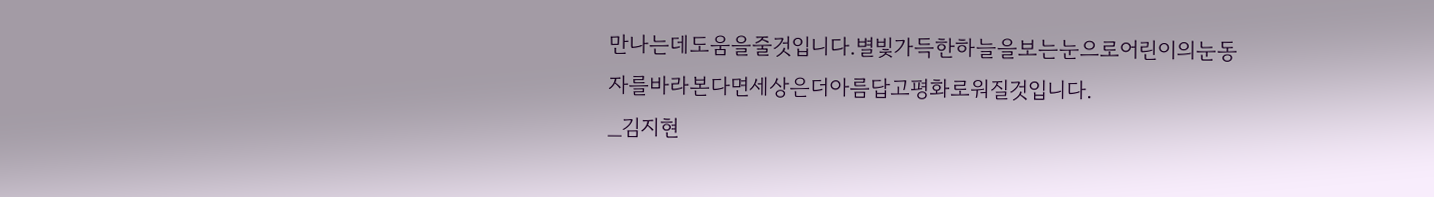만나는데도움을줄것입니다.별빛가득한하늘을보는눈으로어린이의눈동자를바라본다면세상은더아름답고평화로워질것입니다.
_김지현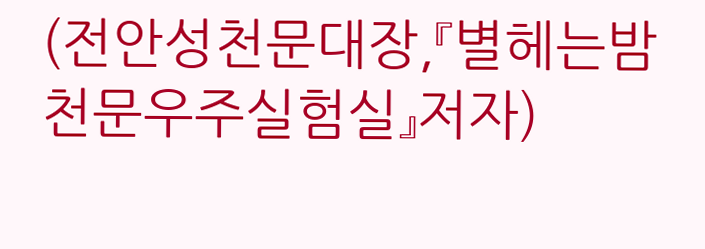(전안성천문대장,『별헤는밤천문우주실험실』저자)